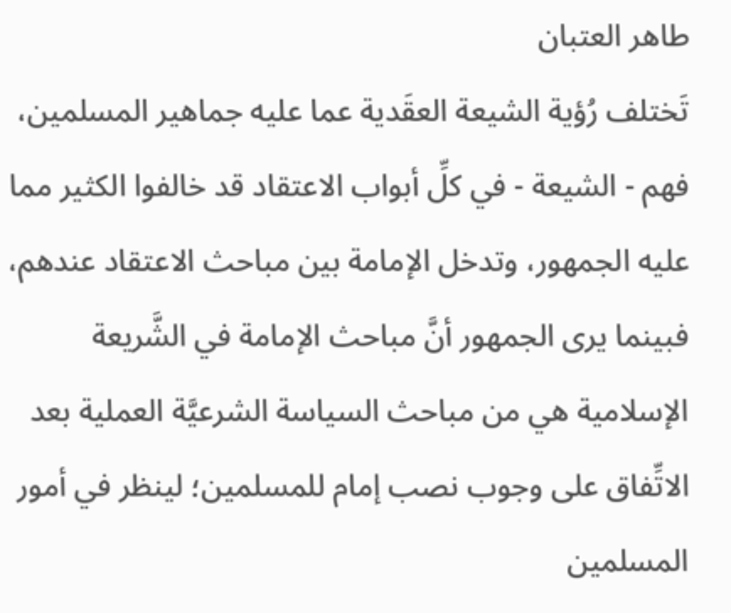طاهر العتبان
تَختلف رُؤية الشيعة العقَدية عما عليه جماهير المسلمين، فهم - الشيعة - في كلِّ أبواب الاعتقاد قد خالفوا الكثير مما عليه الجمهور، وتدخل الإمامة بين مباحث الاعتقاد عندهم، فبينما يرى الجمهور أنَّ مباحث الإمامة في الشَّريعة الإسلامية هي من مباحث السياسة الشرعيَّة العملية بعد الاتِّفاق على وجوب نصب إمام للمسلمين؛ لينظر في أمور المسلمين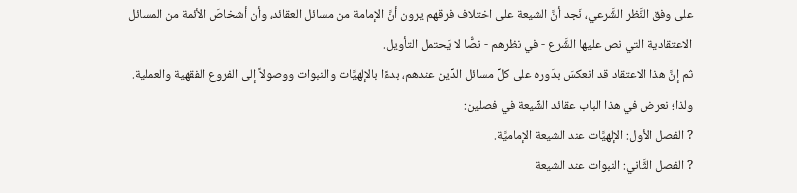على وفق النَّظر الشَّرعي، نَجد أنَّ الشيعة على اختلاف فرقهم يرون أنَّ الإمامة من مسائل العقائد، وأن أشخاصَ الأئمة من المسائل الاعتقادية التي نص عليها الشَّرع - في نظرهم - نصًّا لا يَحتمل التأويل.
ثم إنَّ هذا الاعتقاد قد انعكسَ بدَوره على كلِّ مسائل الدِّين عندهم، بدءًا بالإلهيَّات والنبوات ووصولاً إلى الفروع الفقهية والعملية.
ولذا؛ نعرض في هذا الباب عقائد الشِّيعة في فصلين:
? الفصل الأول: الإلهيَّات عند الشيعة الإماميَّة.
? الفصل الثَّاني: النبوات عند الشيعة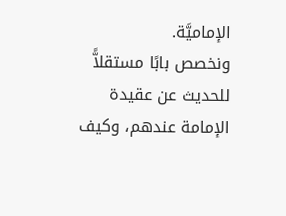الإماميَّة.
ونخصص بابًا مستقلاًّ للحديث عن عقيدة الإمامة عندهم، وكيف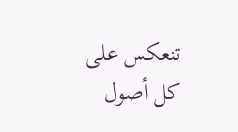تنعكس على كل أصول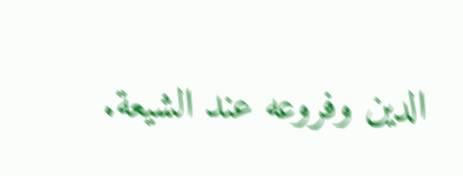الدين وفروعه عند الشيعة.